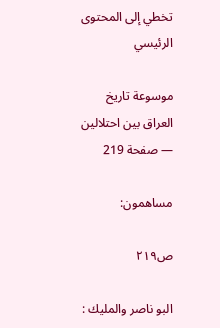تخطي إلى المحتوى الرئيسي

موسوعة تاريخ العراق بين احتلالين — صفحة 219

مساهمون:

ص٢١٩

البو ناصر والمليك :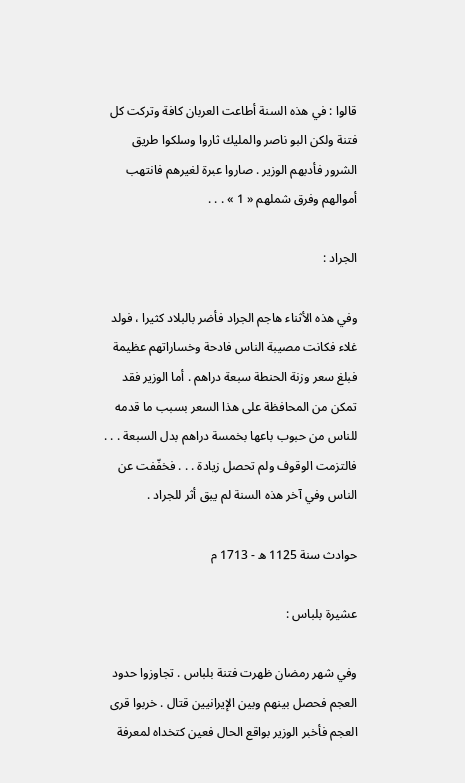قالوا : في هذه السنة أطاعت العربان كافة وتركت كل فتنة ولكن البو ناصر والمليك ثاروا وسلكوا طريق الشرور فأدبهم الوزير . صاروا عبرة لغيرهم فانتهب أموالهم وفرق شملهم « 1 » . . .

الجراد :

وفي هذه الأثناء هاجم الجراد فأضر بالبلاد كثيرا ، فولد غلاء فكانت مصيبة الناس فادحة وخساراتهم عظيمة فبلغ سعر وزنة الحنطة سبعة دراهم . أما الوزير فقد تمكن من المحافظة على هذا السعر بسبب ما قدمه للناس من حبوب باعها بخمسة دراهم بدل السبعة . . . فالتزمت الوقوف ولم تحصل زيادة . . . فخفّفت عن الناس وفي آخر هذه السنة لم يبق أثر للجراد .

حوادث سنة 1125 ه - 1713 م

عشيرة بلباس :

وفي شهر رمضان ظهرت فتنة بلباس . تجاوزوا حدود العجم فحصل بينهم وبين الإيرانيين قتال . خربوا قرى العجم فأخبر الوزير بواقع الحال فعين كتخداه لمعرفة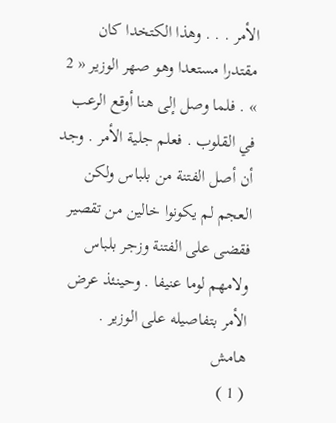الأمر . . . وهذا الكتخدا كان مقتدرا مستعدا وهو صهر الوزير « 2 » . فلما وصل إلى هنا أوقع الرعب في القلوب . فعلم جلية الأمر . وجد أن أصل الفتنة من بلباس ولكن العجم لم يكونوا خالين من تقصير فقضى على الفتنة وزجر بلباس ولامهم لوما عنيفا . وحينئذ عرض الأمر بتفاصيله على الوزير .
هامش
( 1 )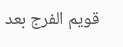قويم الفرج بعد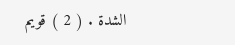الشدة . ( 2 ) قويم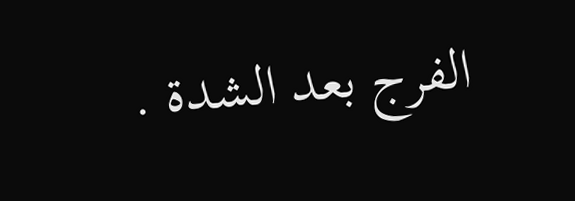الفرج بعد الشدة .